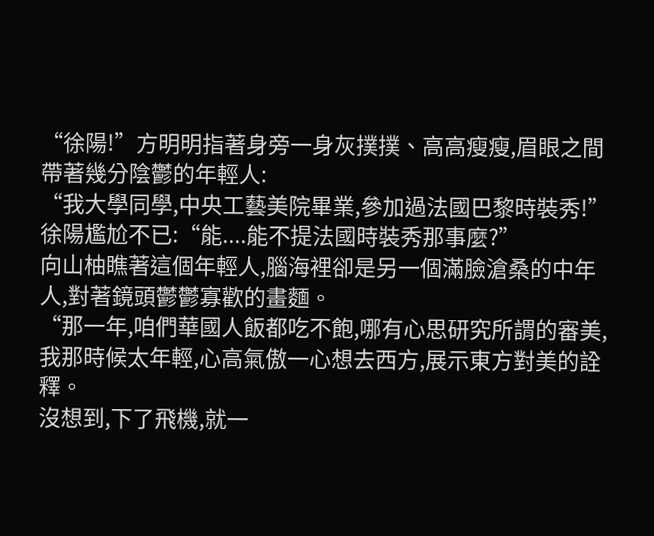“徐陽!”方明明指著身旁一身灰撲撲、高高瘦瘦,眉眼之間帶著幾分陰鬱的年輕人:
“我大學同學,中央工藝美院畢業,參加過法國巴黎時裝秀!”
徐陽尷尬不已:“能....能不提法國時裝秀那事麼?”
向山柚瞧著這個年輕人,腦海裡卻是另一個滿臉滄桑的中年人,對著鏡頭鬱鬱寡歡的畫麵。
“那一年,咱們華國人飯都吃不飽,哪有心思研究所謂的審美,我那時候太年輕,心高氣傲一心想去西方,展示東方對美的詮釋。
沒想到,下了飛機,就一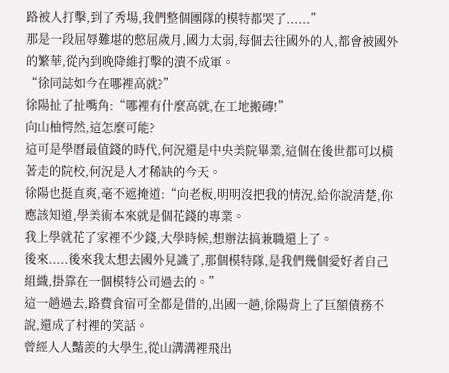路被人打擊,到了秀場,我們整個團隊的模特都哭了......”
那是一段屈辱難堪的憋屈歲月,國力太弱,每個去往國外的人,都會被國外的繁華,從內到晚降維打擊的潰不成軍。
“徐同誌如今在哪裡高就?”
徐陽扯了扯嘴角:“哪裡有什麼高就,在工地搬磚!”
向山柚愕然,這怎麼可能?
這可是學曆最值錢的時代,何況還是中央美院畢業,這個在後世都可以橫著走的院校,何況是人才稀缺的今天。
徐陽也挺直爽,毫不遮掩道:“向老板,明明沒把我的情況,給你說清楚,你應該知道,學美術本來就是個花錢的專業。
我上學就花了家裡不少錢,大學時候,想辦法搞兼職還上了。
後來.....後來我太想去國外見識了,那個模特隊,是我們幾個愛好者自己組織,掛靠在一個模特公司過去的。”
這一趟過去,路費食宿可全都是借的,出國一趟,徐陽背上了巨額債務不說,還成了村裡的笑話。
曾經人人豔羨的大學生,從山溝溝裡飛出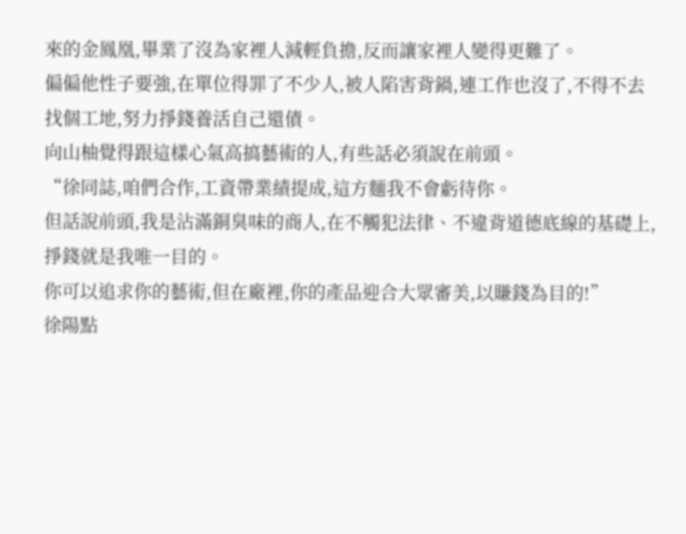來的金鳳凰,畢業了沒為家裡人減輕負擔,反而讓家裡人變得更難了。
偏偏他性子要強,在單位得罪了不少人,被人陷害背鍋,連工作也沒了,不得不去找個工地,努力掙錢養活自己還債。
向山柚覺得跟這樣心氣高搞藝術的人,有些話必須說在前頭。
“徐同誌,咱們合作,工資帶業績提成,這方麵我不會虧待你。
但話說前頭,我是沾滿銅臭味的商人,在不觸犯法律、不違背道德底線的基礎上,掙錢就是我唯一目的。
你可以追求你的藝術,但在廠裡,你的產品迎合大眾審美,以賺錢為目的!”
徐陽點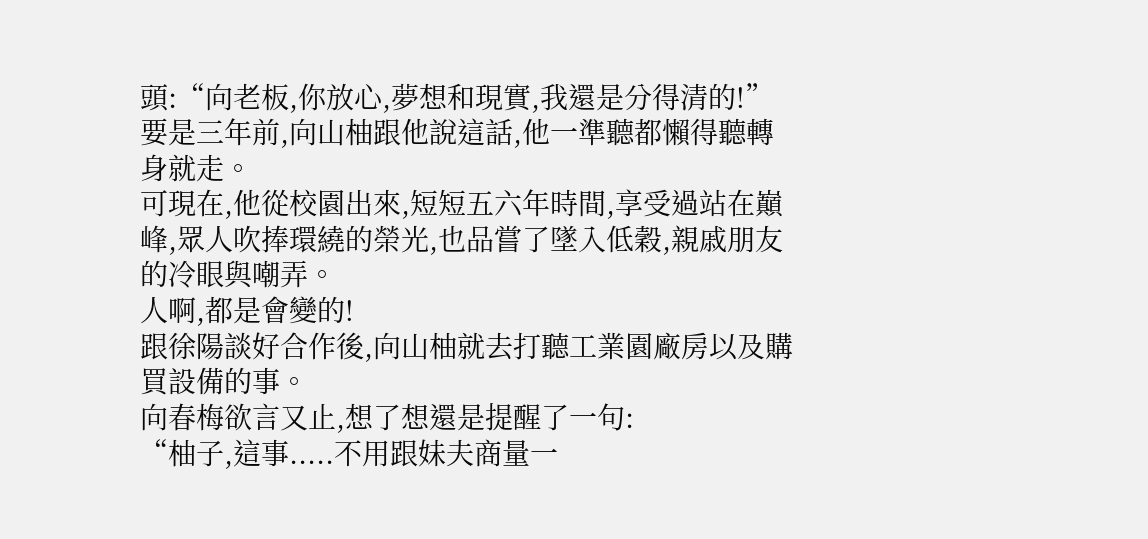頭:“向老板,你放心,夢想和現實,我還是分得清的!”
要是三年前,向山柚跟他說這話,他一準聽都懶得聽轉身就走。
可現在,他從校園出來,短短五六年時間,享受過站在巔峰,眾人吹捧環繞的榮光,也品嘗了墜入低穀,親戚朋友的冷眼與嘲弄。
人啊,都是會變的!
跟徐陽談好合作後,向山柚就去打聽工業園廠房以及購買設備的事。
向春梅欲言又止,想了想還是提醒了一句:
“柚子,這事.....不用跟妹夫商量一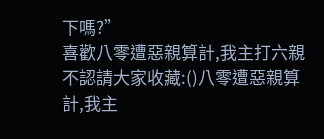下嗎?”
喜歡八零遭惡親算計,我主打六親不認請大家收藏:()八零遭惡親算計,我主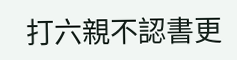打六親不認書更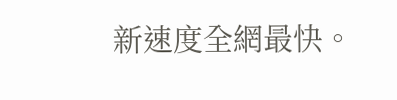新速度全網最快。